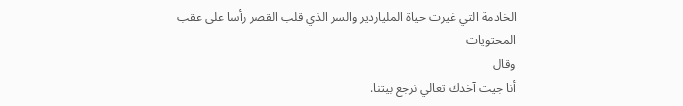الخادمة التي غيرت حياة الملياردير والسر الذي قلب القصر رأسا على عقب
المحتويات
وقال
أنا جيت آخدك تعالي نرجع بيتنا.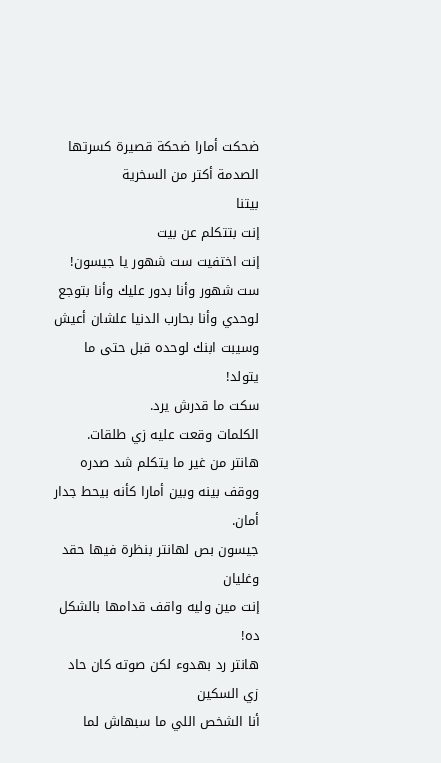ضحكت أمارا ضحكة قصيرة كسرتها الصدمة أكتر من السخرية
بيتنا
إنت بتتكلم عن بيت
إنت اختفيت ست شهور يا جيسون!
ست شهور وأنا بدور عليك وأنا بتوجع لوحدي وأنا بحارب الدنيا علشان أعيش وسيبت ابنك لوحده قبل حتى ما يتولد!
سكت ما قدرش يرد.
الكلمات وقعت عليه زي طلقات.
هانتر من غير ما يتكلم شد صدره ووقف بينه وبين أمارا كأنه بيحط جدار أمان.
جيسون بص لهانتر بنظرة فيها حقد وغليان
إنت مين وليه واقف قدامها بالشكل ده!
هانتر رد بهدوء لكن صوته كان حاد زي السكين
أنا الشخص اللي ما سبهاش لما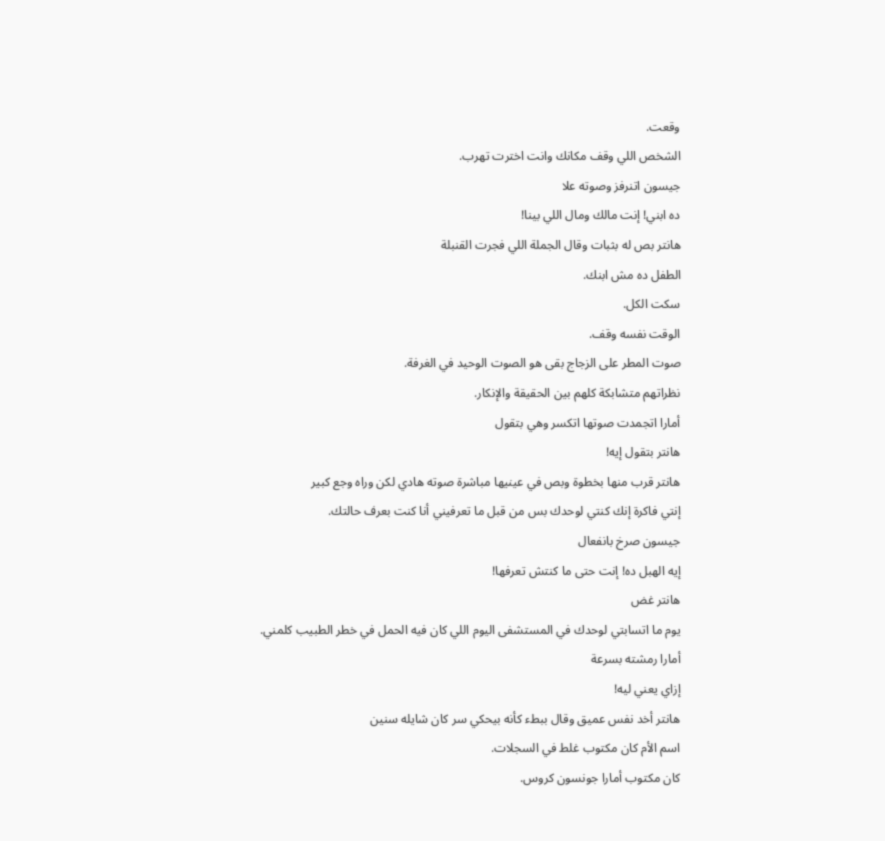وقعت.
الشخص اللي وقف مكانك وانت اخترت تهرب.
جيسون اتنرفز وصوته علا
ده ابني! إنت مالك ومال اللي بينا!
هانتر بص له بثبات وقال الجملة اللي فجرت القنبلة
الطفل ده مش ابنك.
سكت الكل.
الوقت نفسه وقف.
صوت المطر على الزجاج بقى هو الصوت الوحيد في الغرفة.
نظراتهم متشابكة كلهم بين الحقيقة والإنكار.
أمارا اتجمدت صوتها اتكسر وهي بتقول
هانتر بتقول إيه!
هانتر قرب منها بخطوة وبص في عينيها مباشرة صوته هادي لكن وراه وجع كبير
إنتي فاكرة إنك كنتي لوحدك بس من قبل ما تعرفيني أنا كنت بعرف حالتك.
جيسون صرخ بانفعال
إيه الهبل ده! إنت حتى ما كنتش تعرفها!
هانتر غض
يوم ما اتسابتي لوحدك في المستشفى اليوم اللي كان فيه الحمل في خطر الطبيب كلمني.
أمارا رمشته بسرعة
إزاي يعني ليه!
هانتر أخد نفس عميق وقال ببطء كأنه بيحكي سر كان شايله سنين
اسم الأم كان مكتوب غلط في السجلات.
كان مكتوب أمارا جونسون كروس.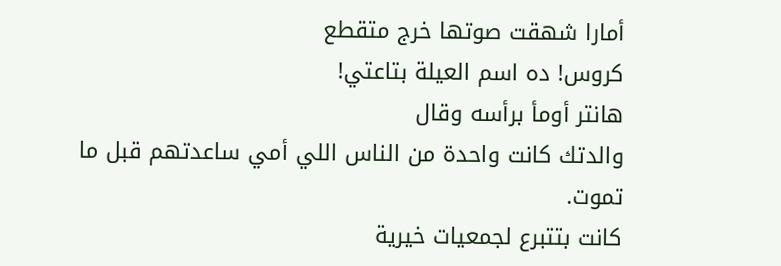أمارا شهقت صوتها خرج متقطع
كروس! ده اسم العيلة بتاعتي!
هانتر أومأ برأسه وقال
والدتك كانت واحدة من الناس اللي أمي ساعدتهم قبل ما تموت.
كانت بتتبرع لجمعيات خيرية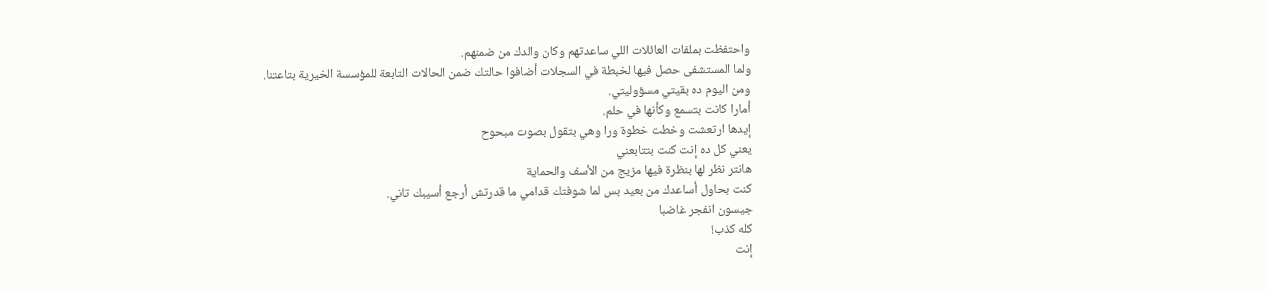واحتفظت بملفات العائلات اللي ساعدتهم وكان والدك من ضمنهم.
ولما المستشفى حصل فيها لخبطة في السجلات أضافوا حالتك ضمن الحالات التابعة للمؤسسة الخيرية بتاعتنا.
ومن اليوم ده بقيتي مسؤوليتي.
أمارا كانت بتسمع وكأنها في حلم.
إيدها ارتعشت وخطت خطوة ورا وهي بتقول بصوت مبحوح
يعني كل ده إنت كنت بتتابعني
هانتر نظر لها بنظرة فيها مزيج من الأسف والحماية
كنت بحاول أساعدك من بعيد بس لما شوفتك قدامي ما قدرتش أرجع أسيبك تاني.
جيسون انفجر غاضبا
كله كذب!
إنت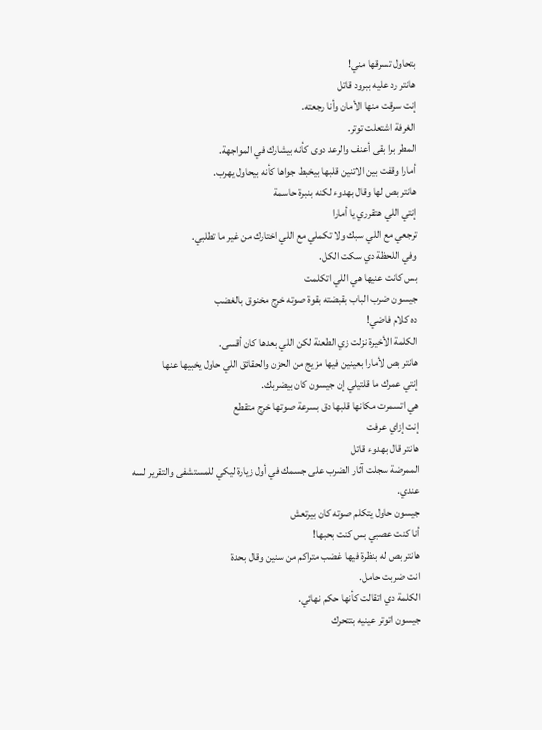بتحاول تسرقها مني!
هانتر رد عليه ببرود قاتل
إنت سرقت منها الأمان وأنا رجعته.
الغرفة اشتعلت توتر.
المطر برا بقى أعنف والرعد دوى كأنه بيشارك في المواجهة.
أمارا وقفت بين الاتنين قلبها بيخبط جواها كأنه بيحاول يهرب.
هانتر بص لها وقال بهدوء لكنه بنبرة حاسمة
إنتي اللي هتقرري يا أمارا
ترجعي مع اللي سبك ولا تكملي مع اللي اختارك من غير ما تطلبي.
وفي اللحظة دي سكت الكل.
بس كانت عنيها هي اللي اتكلمت
جيسون ضرب الباب بقبضته بقوة صوته خرج مخنوق بالغضب
ده كلام فاضي!
الكلمة الأخيرة نزلت زي الطعنة لكن اللي بعدها كان أقسى.
هانتر بص لأمارا بعينين فيها مزيج من الحزن والحقائق اللي حاول يخبيها عنها
إنتي عمرك ما قلتيلي إن جيسون كان بيضربك.
هي اتسمرت مكانها قلبها دق بسرعة صوتها خرج متقطع
إنت إزاي عرفت
هانتر قال بهدوء قاتل
الممرضة سجلت آثار الضرب على جسمك في أول زيارة ليكي للمستشفى والتقرير لسه عندي.
جيسون حاول يتكلم صوته كان بيرتعش
أنا كنت عصبي بس كنت بحبها!
هانتر بص له بنظرة فيها غضب متراكم من سنين وقال بحدة
انت ضربت حامل.
الكلمة دي اتقالت كأنها حكم نهائي.
جيسون اتوتر عينيه بتتحرك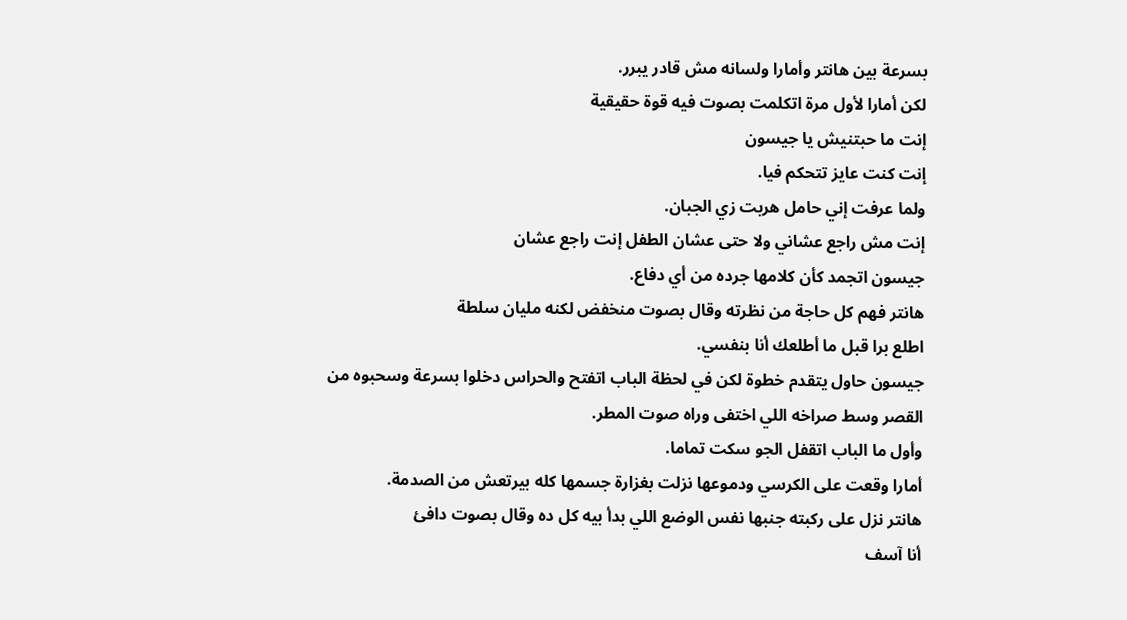بسرعة بين هانتر وأمارا ولسانه مش قادر يبرر.
لكن أمارا لأول مرة اتكلمت بصوت فيه قوة حقيقية
إنت ما حبتنيش يا جيسون
إنت كنت عايز تتحكم فيا.
ولما عرفت إني حامل هربت زي الجبان.
إنت مش راجع عشاني ولا حتى عشان الطفل إنت راجع عشان
جيسون اتجمد كأن كلامها جرده من أي دفاع.
هانتر فهم كل حاجة من نظرته وقال بصوت منخفض لكنه مليان سلطة
اطلع برا قبل ما أطلعك أنا بنفسي.
جيسون حاول يتقدم خطوة لكن في لحظة الباب اتفتح والحراس دخلوا بسرعة وسحبوه من القصر وسط صراخه اللي اختفى وراه صوت المطر.
وأول ما الباب اتقفل الجو سكت تماما.
أمارا وقعت على الكرسي ودموعها نزلت بغزارة جسمها كله بيرتعش من الصدمة.
هانتر نزل على ركبته جنبها نفس الوضع اللي بدأ بيه كل ده وقال بصوت دافئ
أنا آسف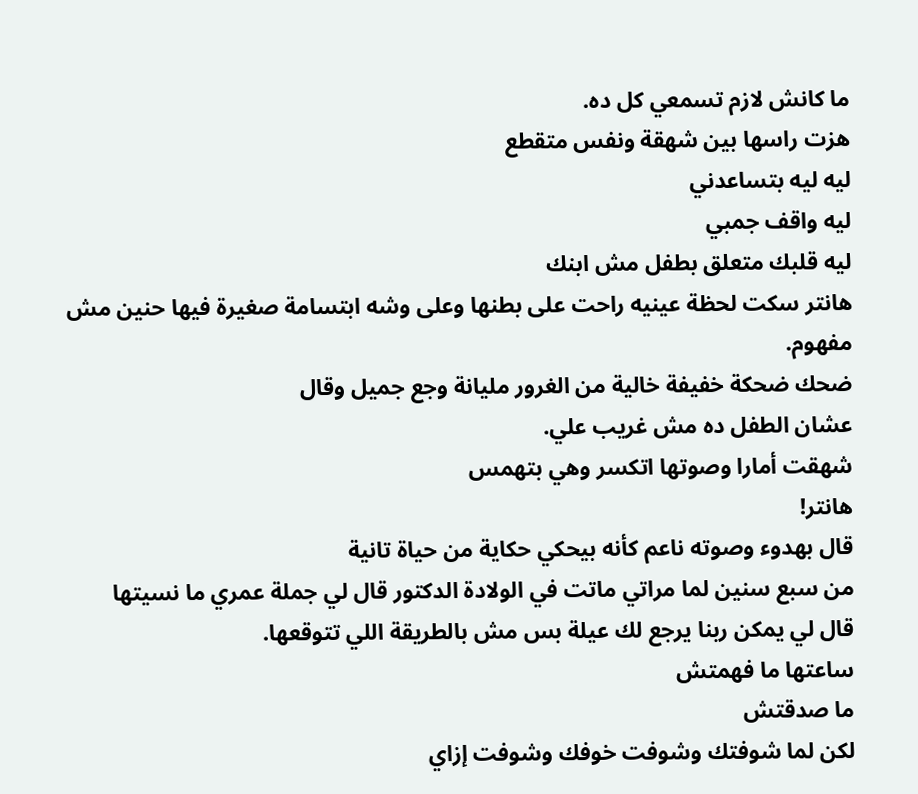ما كانش لازم تسمعي كل ده.
هزت راسها بين شهقة ونفس متقطع
ليه ليه بتساعدني
ليه واقف جمبي
ليه قلبك متعلق بطفل مش ابنك
هانتر سكت لحظة عينيه راحت على بطنها وعلى وشه ابتسامة صغيرة فيها حنين مش مفهوم.
ضحك ضحكة خفيفة خالية من الغرور مليانة وجع جميل وقال
عشان الطفل ده مش غريب علي.
شهقت أمارا وصوتها اتكسر وهي بتهمس
هانتر!
قال بهدوء وصوته ناعم كأنه بيحكي حكاية من حياة تانية
من سبع سنين لما مراتي ماتت في الولادة الدكتور قال لي جملة عمري ما نسيتها
قال لي يمكن ربنا يرجع لك عيلة بس مش بالطريقة اللي تتوقعها.
ساعتها ما فهمتش
ما صدقتش
لكن لما شوفتك وشوفت خوفك وشوفت إزاي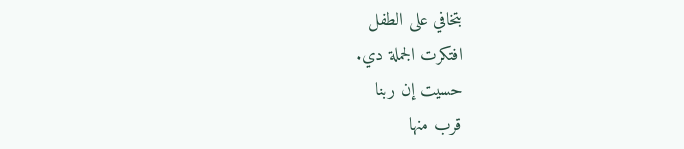بتخافي على الطفل
افتكرت الجملة دي.
حسيت إن ربنا
قرب منها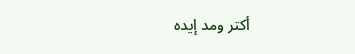أكتر ومد إيده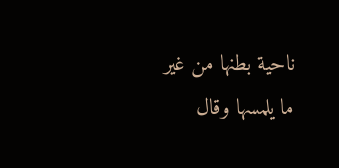ناحية بطنها من غير ما يلمسها وقال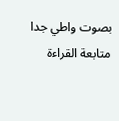بصوت واطي جدا
متابعة القراءة